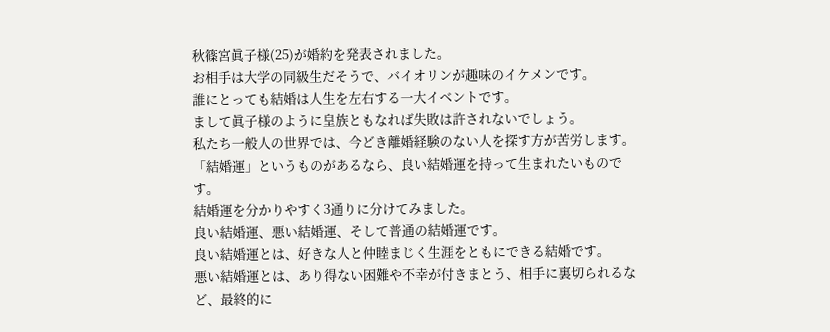秋篠宮眞子様(25)が婚約を発表されました。
お相手は大学の同級生だそうで、バイオリンが趣味のイケメンです。
誰にとっても結婚は人生を左右する一大イベントです。
まして眞子様のように皇族ともなれば失敗は許されないでしょう。
私たち一般人の世界では、今どき離婚経験のない人を探す方が苦労します。
「結婚運」というものがあるなら、良い結婚運を持って生まれたいものです。
結婚運を分かりやすく3通りに分けてみました。
良い結婚運、悪い結婚運、そして普通の結婚運です。
良い結婚運とは、好きな人と仲睦まじく生涯をともにできる結婚です。
悪い結婚運とは、あり得ない困難や不幸が付きまとう、相手に裏切られるなど、最終的に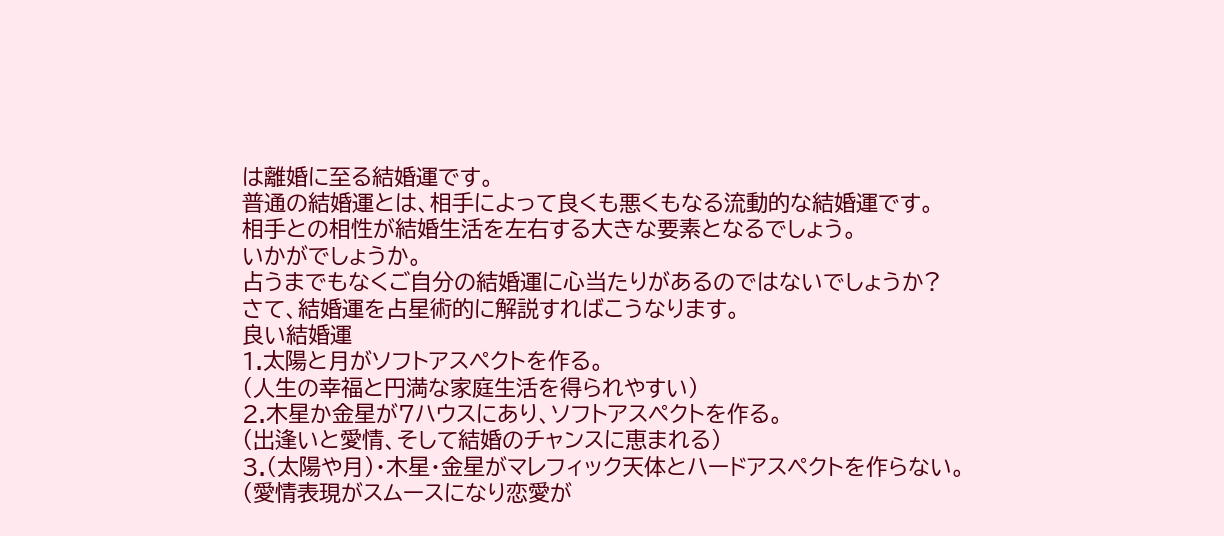は離婚に至る結婚運です。
普通の結婚運とは、相手によって良くも悪くもなる流動的な結婚運です。
相手との相性が結婚生活を左右する大きな要素となるでしょう。
いかがでしょうか。
占うまでもなくご自分の結婚運に心当たりがあるのではないでしょうか?
さて、結婚運を占星術的に解説すればこうなります。
良い結婚運
1.太陽と月がソフトアスペクトを作る。
(人生の幸福と円満な家庭生活を得られやすい)
2.木星か金星が7ハウスにあり、ソフトアスペクトを作る。
(出逢いと愛情、そして結婚のチャンスに恵まれる)
3.(太陽や月)・木星・金星がマレフィック天体とハードアスペクトを作らない。
(愛情表現がスムースになり恋愛が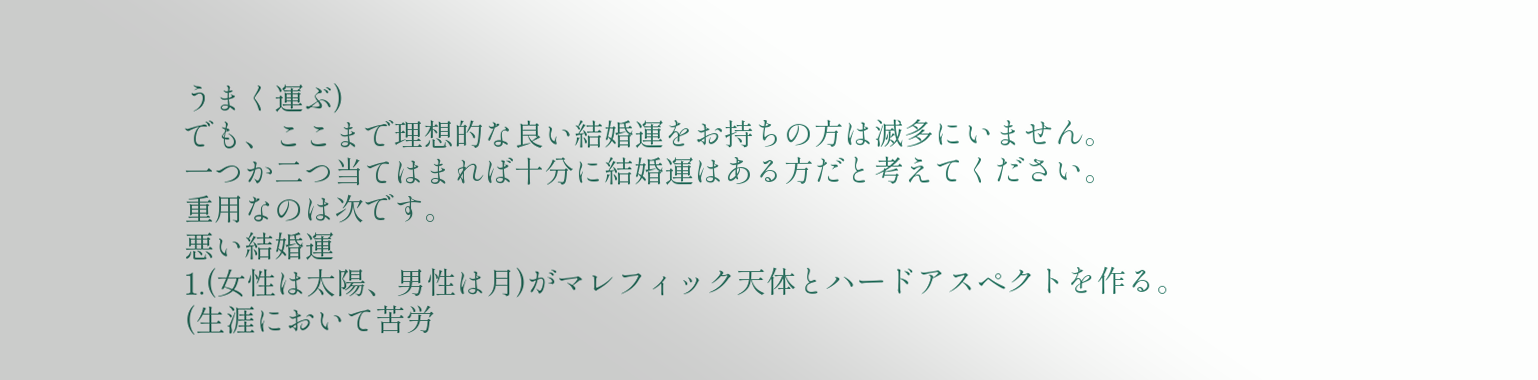うまく運ぶ)
でも、ここまで理想的な良い結婚運をお持ちの方は滅多にいません。
一つか二つ当てはまれば十分に結婚運はある方だと考えてください。
重用なのは次です。
悪い結婚運
1.(女性は太陽、男性は月)がマレフィック天体とハードアスペクトを作る。
(生涯において苦労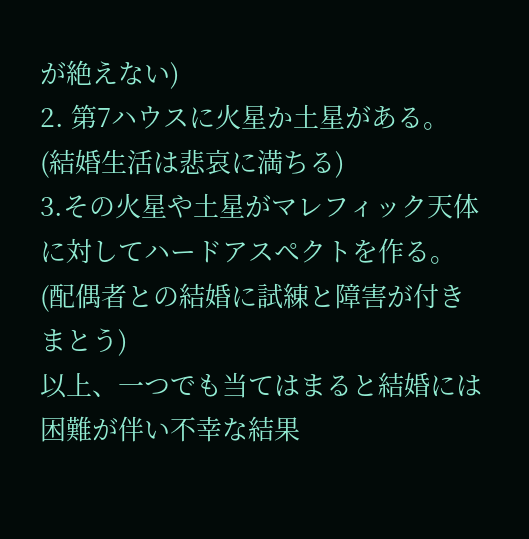が絶えない)
2. 第7ハウスに火星か土星がある。
(結婚生活は悲哀に満ちる)
3.その火星や土星がマレフィック天体に対してハードアスペクトを作る。
(配偶者との結婚に試練と障害が付きまとう)
以上、一つでも当てはまると結婚には困難が伴い不幸な結果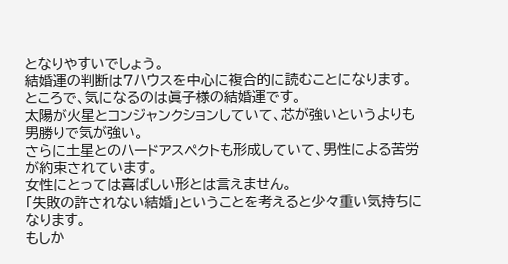となりやすいでしょう。
結婚運の判断は7ハウスを中心に複合的に読むことになります。
ところで、気になるのは眞子様の結婚運です。
太陽が火星とコンジャンクションしていて、芯が強いというよりも男勝りで気が強い。
さらに土星とのハードアスペクトも形成していて、男性による苦労が約束されています。
女性にとっては喜ばしい形とは言えません。
「失敗の許されない結婚」ということを考えると少々重い気持ちになります。
もしか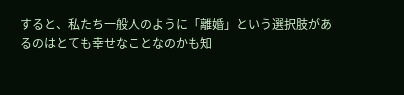すると、私たち一般人のように「離婚」という選択肢があるのはとても幸せなことなのかも知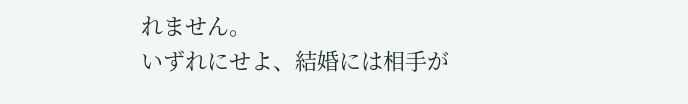れません。
いずれにせよ、結婚には相手が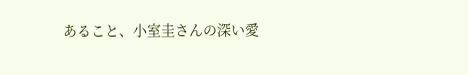あること、小室圭さんの深い愛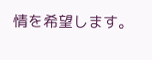情を希望します。